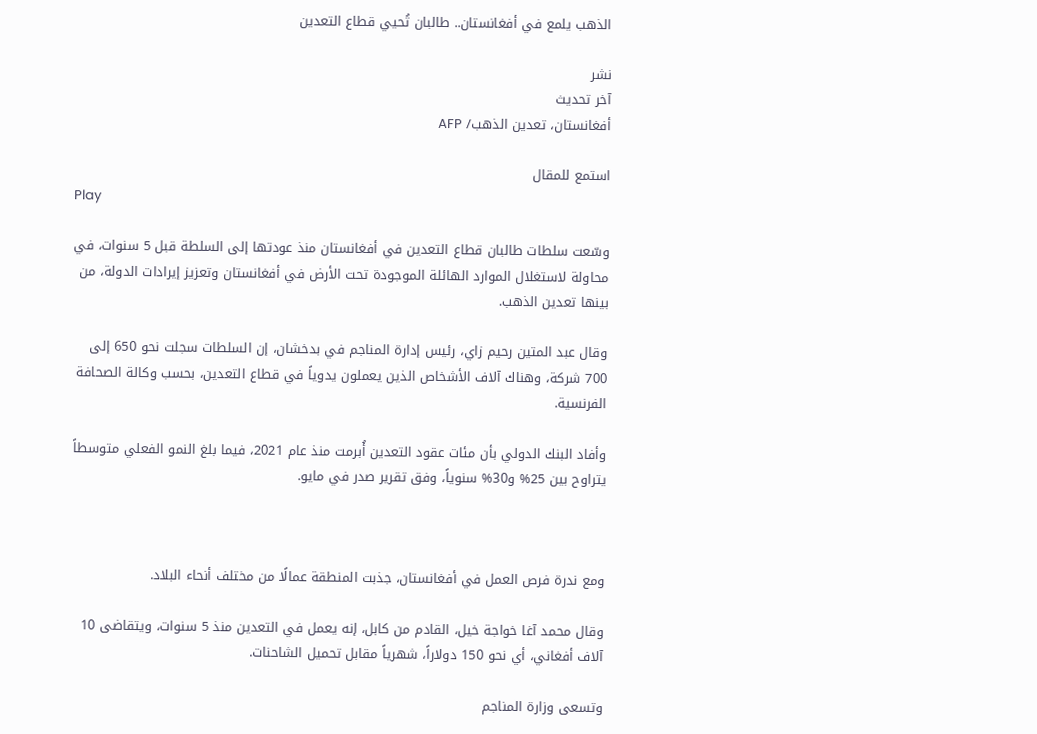الذهب يلمع في أفغانستان.. طالبان تُحيي قطاع التعدين

نشر
آخر تحديث
أفغانستان، تعدين الذهب/ AFP

استمع للمقال
Play

وسّعت سلطات طالبان قطاع التعدين في أفغانستان منذ عودتها إلى السلطة قبل 5 سنوات، في محاولة لاستغلال الموارد الهائلة الموجودة تحت الأرض في أفغانستان وتعزيز إيرادات الدولة، من بينها تعدين الذهب.

وقال عبد المتين رحيم زاي، رئيس إدارة المناجم في بدخشان، إن السلطات سجلت نحو 650 إلى 700 شركة، وهناك آلاف الأشخاص الذين يعملون يدوياً في قطاع التعدين، بحسب وكالة الصحافة الفرنسية.

وأفاد البنك الدولي بأن مئات عقود التعدين أُبرمت منذ عام 2021، فيما بلغ النمو الفعلي متوسطاً يتراوح بين 25% و30% سنوياً، وفق تقرير صدر في مايو.



ومع ندرة فرص العمل في أفغانستان، جذبت المنطقة عمالًا من مختلف أنحاء البلاد.

وقال محمد آغا خواجة خيل، القادم من كابل، إنه يعمل في التعدين منذ 5 سنوات، ويتقاضى 10 آلاف أفغاني، أي نحو 150 دولاراً، شهرياً مقابل تحميل الشاحنات.

وتسعى وزارة المناجم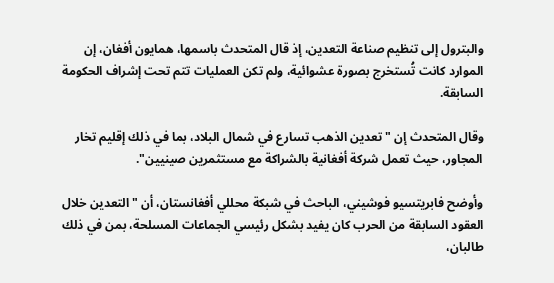والبترول إلى تنظيم صناعة التعدين، إذ قال المتحدث باسمها، همايون أفغان، إن الموارد كانت تُستخرج بصورة عشوائية، ولم تكن العمليات تتم تحت إشراف الحكومة السابقة.

وقال المتحدث إن "تعدين الذهب تسارع في شمال البلاد، بما في ذلك إقليم تخار المجاور، حيث تعمل شركة أفغانية بالشراكة مع مستثمرين صينيين".

وأوضح فابريتسيو فوشيني، الباحث في شبكة محللي أفغانستان، أن "التعدين خلال العقود السابقة من الحرب كان يفيد بشكل رئيسي الجماعات المسلحة، بمن في ذلك طالبان،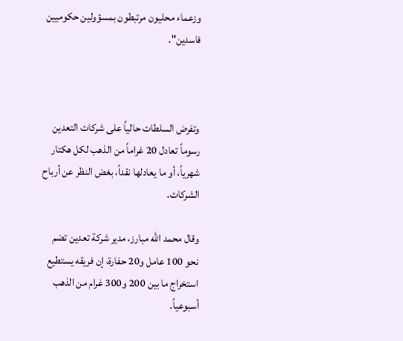وزعماء محليون مرتبطون بمسؤولين حكوميين فاسدين".



وتفرض السلطات حالياً على شركات التعدين رسوماً تعادل 20 غراماً من الذهب لكل هكتار شهرياً، أو ما يعادلها نقداً، بغض النظر عن أرباح الشركات.

وقال محمد الله مبارز، مدير شركة تعدين تضم نحو 100 عامل و20 حفارة، إن فريقه يستطيع استخراج ما بين 200 و300 غرام من الذهب أسبوعياً.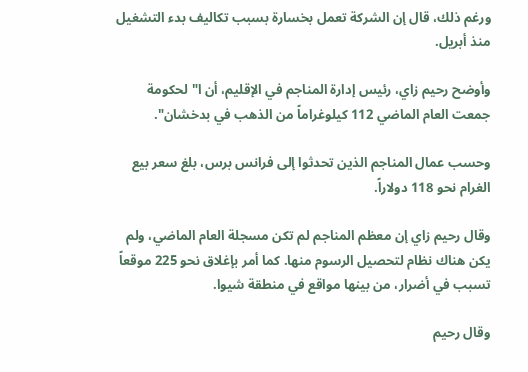ورغم ذلك، قال إن الشركة تعمل بخسارة بسبب تكاليف بدء التشغيل منذ أبريل.

وأوضح رحيم زاي، رئيس إدارة المناجم في الإقليم، أن ا"لحكومة جمعت العام الماضي 112 كيلوغراماً من الذهب في بدخشان".

وحسب عمال المناجم الذين تحدثوا إلى فرانس برس، بلغ سعر بيع الغرام نحو 118 دولاراً.

وقال رحيم زاي إن معظم المناجم لم تكن مسجلة العام الماضي، ولم يكن هناك نظام لتحصيل الرسوم منها. كما أمر بإغلاق نحو 225 موقعاً تسبب في أضرار، من بينها مواقع في منطقة شيوا.

وقال رحيم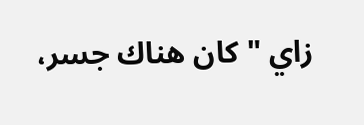زاي "كان هناك جسر،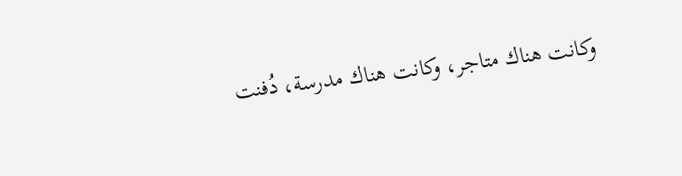وكانت هناك متاجر، وكانت هناك مدرسة، دُفنت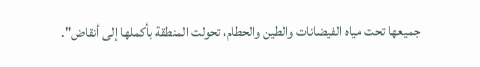جميعها تحت مياه الفيضانات والطين والحطام، تحولت المنطقة بأكملها إلى أنقاض".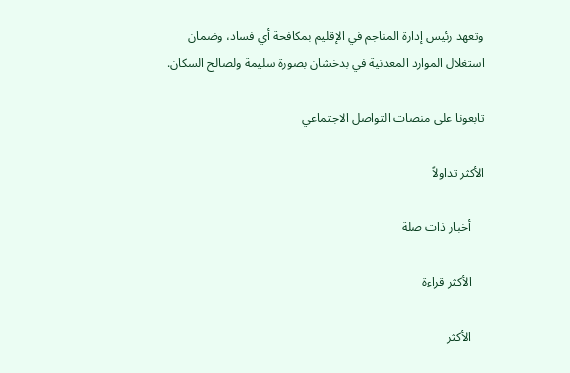وتعهد رئيس إدارة المناجم في الإقليم بمكافحة أي فساد، وضمان استغلال الموارد المعدنية في بدخشان بصورة سليمة ولصالح السكان.

تابعونا على منصات التواصل الاجتماعي

الأكثر تداولاً

    أخبار ذات صلة

    الأكثر قراءة

    الأكثر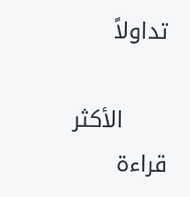تداولاً

      الأكثر قراءة